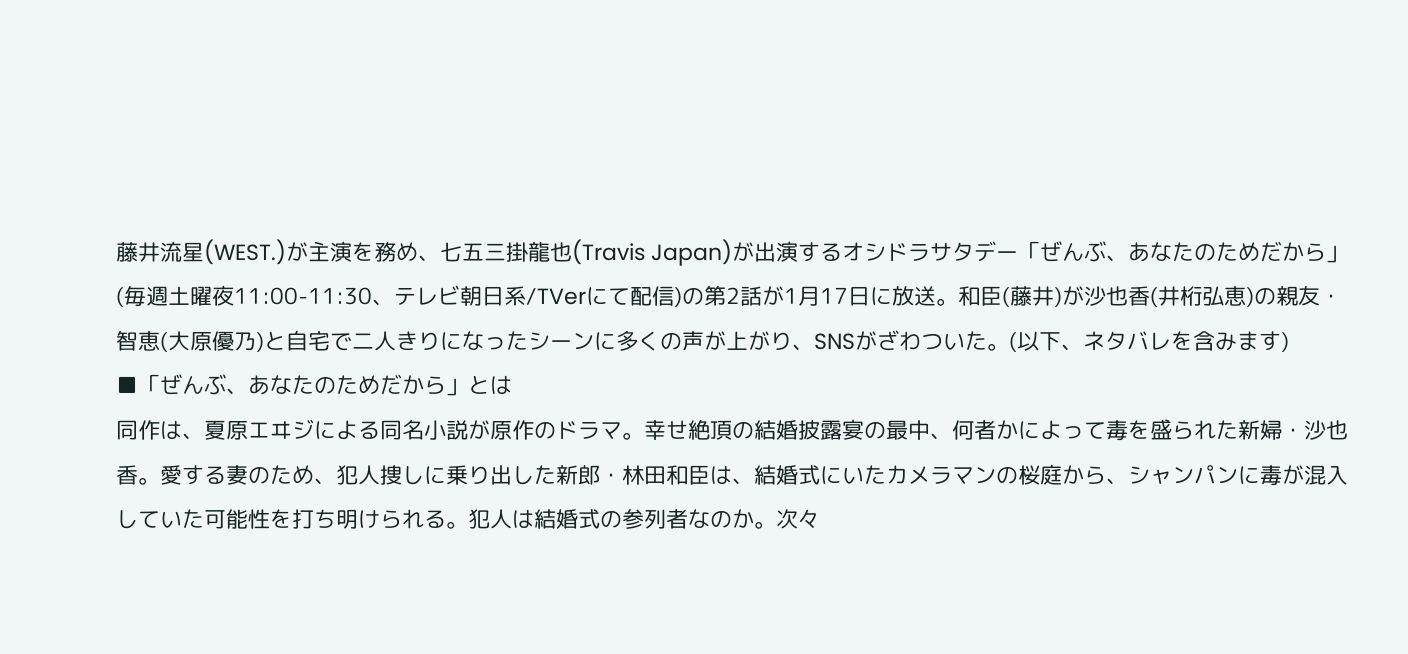藤井流星(WEST.)が主演を務め、七五三掛龍也(Travis Japan)が出演するオシドラサタデー「ぜんぶ、あなたのためだから」(毎週土曜夜11:00-11:30、テレビ朝日系/TVerにて配信)の第2話が1月17日に放送。和臣(藤井)が沙也香(井桁弘恵)の親友・智恵(大原優乃)と自宅で二人きりになったシーンに多くの声が上がり、SNSがざわついた。(以下、ネタバレを含みます)
■「ぜんぶ、あなたのためだから」とは
同作は、夏原エヰジによる同名小説が原作のドラマ。幸せ絶頂の結婚披露宴の最中、何者かによって毒を盛られた新婦・沙也香。愛する妻のため、犯人捜しに乗り出した新郎・林田和臣は、結婚式にいたカメラマンの桜庭から、シャンパンに毒が混入していた可能性を打ち明けられる。犯人は結婚式の参列者なのか。次々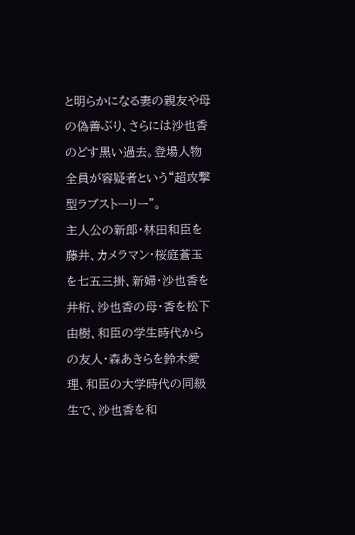と明らかになる妻の親友や母の偽善ぶり、さらには沙也香のどす黒い過去。登場人物全員が容疑者という“超攻撃型ラブストーリー”。
主人公の新郎・林田和臣を藤井、カメラマン・桜庭蒼玉を七五三掛、新婦・沙也香を井桁、沙也香の母・香を松下由樹、和臣の学生時代からの友人・森あきらを鈴木愛理、和臣の大学時代の同級生で、沙也香を和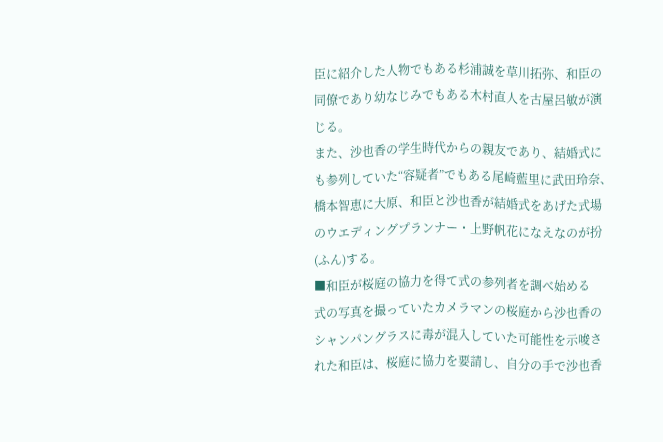臣に紹介した人物でもある杉浦誠を草川拓弥、和臣の同僚であり幼なじみでもある木村直人を古屋呂敏が演じる。
また、沙也香の学生時代からの親友であり、結婚式にも参列していた“容疑者”でもある尾崎藍里に武田玲奈、橋本智恵に大原、和臣と沙也香が結婚式をあげた式場のウエディングプランナー・上野帆花になえなのが扮(ふん)する。
■和臣が桜庭の協力を得て式の参列者を調べ始める
式の写真を撮っていたカメラマンの桜庭から沙也香のシャンパングラスに毒が混入していた可能性を示唆された和臣は、桜庭に協力を要請し、自分の手で沙也香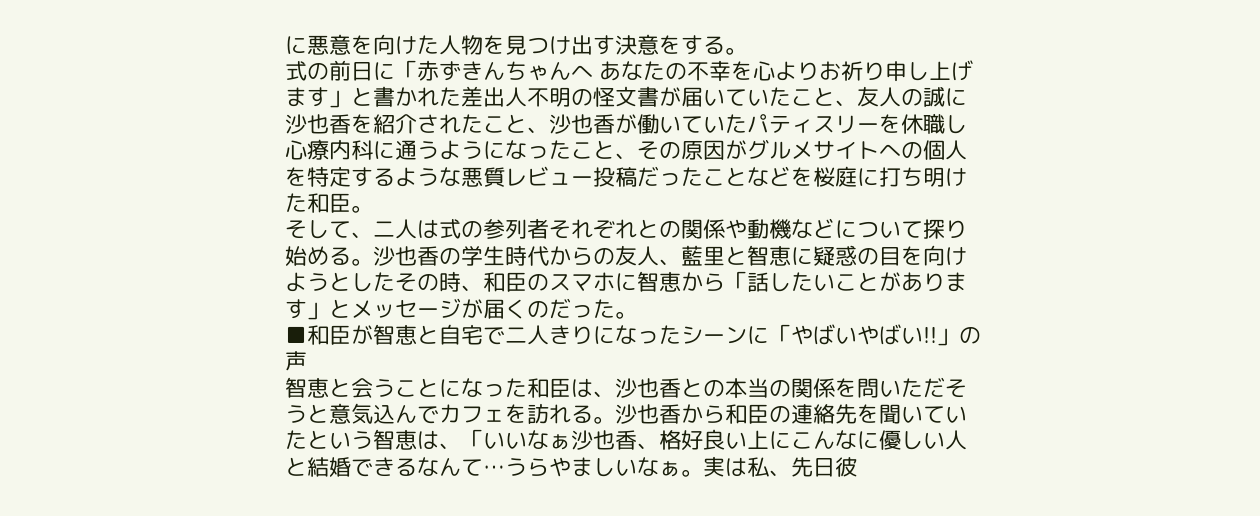に悪意を向けた人物を見つけ出す決意をする。
式の前日に「赤ずきんちゃんへ あなたの不幸を心よりお祈り申し上げます」と書かれた差出人不明の怪文書が届いていたこと、友人の誠に沙也香を紹介されたこと、沙也香が働いていたパティスリーを休職し心療内科に通うようになったこと、その原因がグルメサイトへの個人を特定するような悪質レビュー投稿だったことなどを桜庭に打ち明けた和臣。
そして、二人は式の参列者それぞれとの関係や動機などについて探り始める。沙也香の学生時代からの友人、藍里と智恵に疑惑の目を向けようとしたその時、和臣のスマホに智恵から「話したいことがあります」とメッセージが届くのだった。
■和臣が智恵と自宅で二人きりになったシーンに「やばいやばい!!」の声
智恵と会うことになった和臣は、沙也香との本当の関係を問いただそうと意気込んでカフェを訪れる。沙也香から和臣の連絡先を聞いていたという智恵は、「いいなぁ沙也香、格好良い上にこんなに優しい人と結婚できるなんて…うらやましいなぁ。実は私、先日彼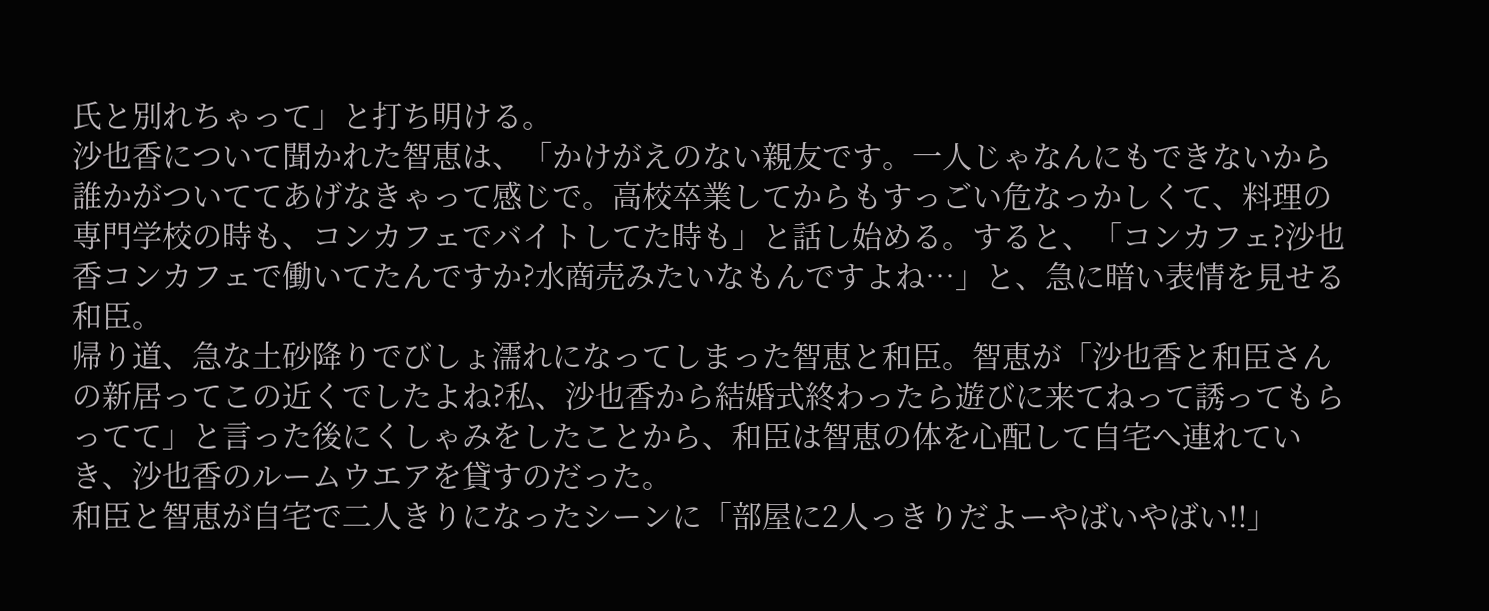氏と別れちゃって」と打ち明ける。
沙也香について聞かれた智恵は、「かけがえのない親友です。一人じゃなんにもできないから誰かがついててあげなきゃって感じで。高校卒業してからもすっごい危なっかしくて、料理の専門学校の時も、コンカフェでバイトしてた時も」と話し始める。すると、「コンカフェ?沙也香コンカフェで働いてたんですか?水商売みたいなもんですよね…」と、急に暗い表情を見せる和臣。
帰り道、急な土砂降りでびしょ濡れになってしまった智恵と和臣。智恵が「沙也香と和臣さんの新居ってこの近くでしたよね?私、沙也香から結婚式終わったら遊びに来てねって誘ってもらってて」と言った後にくしゃみをしたことから、和臣は智恵の体を心配して自宅へ連れていき、沙也香のルームウエアを貸すのだった。
和臣と智恵が自宅で二人きりになったシーンに「部屋に2人っきりだよーやばいやばい!!」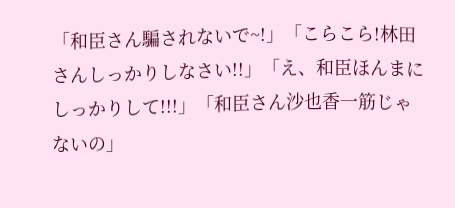「和臣さん騙されないで~!」「こらこら!林田さんしっかりしなさい!!」「え、和臣ほんまにしっかりして!!!」「和臣さん沙也香一筋じゃないの」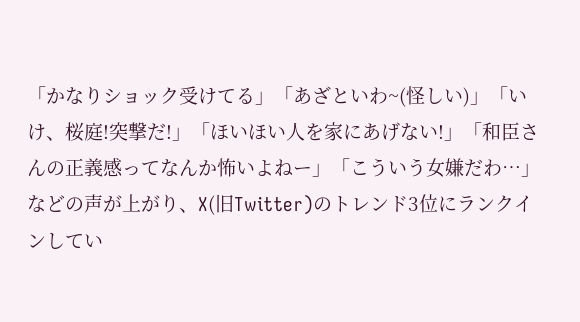「かなりショック受けてる」「あざといわ~(怪しい)」「いけ、桜庭!突撃だ!」「ほいほい人を家にあげない!」「和臣さんの正義感ってなんか怖いよねー」「こういう女嫌だわ…」などの声が上がり、X(旧Twitter)のトレンド3位にランクインしてい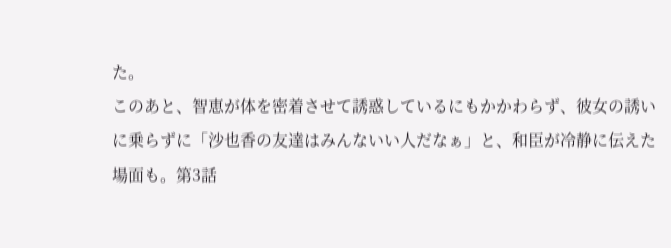た。
このあと、智恵が体を密着させて誘惑しているにもかかわらず、彼女の誘いに乗らずに「沙也香の友達はみんないい人だなぁ」と、和臣が冷静に伝えた場面も。第3話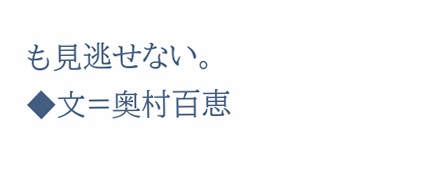も見逃せない。
◆文=奥村百恵